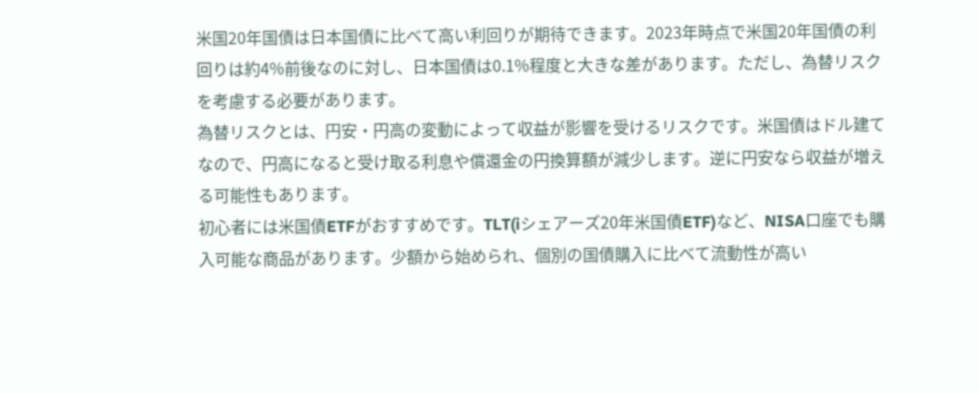米国20年国債は日本国債に比べて高い利回りが期待できます。2023年時点で米国20年国債の利回りは約4%前後なのに対し、日本国債は0.1%程度と大きな差があります。ただし、為替リスクを考慮する必要があります。
為替リスクとは、円安・円高の変動によって収益が影響を受けるリスクです。米国債はドル建てなので、円高になると受け取る利息や償還金の円換算額が減少します。逆に円安なら収益が増える可能性もあります。
初心者には米国債ETFがおすすめです。TLT(iシェアーズ20年米国債ETF)など、NISA口座でも購入可能な商品があります。少額から始められ、個別の国債購入に比べて流動性が高い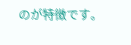のが特徴です。